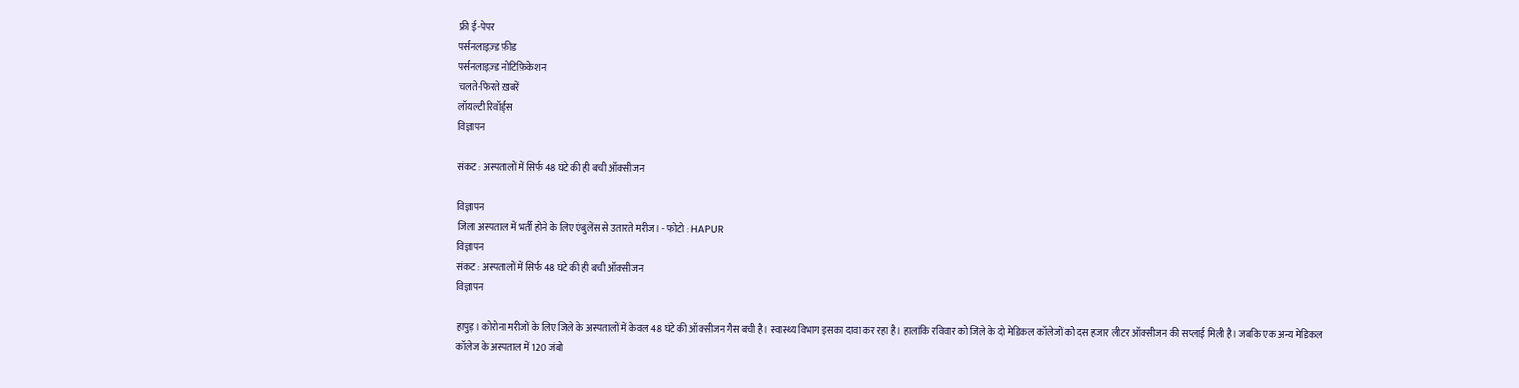फ्री ई-पेपर
पर्सनलाइज़्ड फ़ीड
पर्सनलाइज़्ड नोटिफ़िकेशन
चलते-फिरते ख़बरें
लॉयल्टी रिवॉर्ड्स
विज्ञापन

संकट : अस्पतालों में सिर्फ 48 घंटे की ही बची ऑक्सीजन

विज्ञापन
जिला अस्पताल में भर्ती होने के लिए एंबुलेंस से उतारते मरीज। - फोटो : HAPUR
विज्ञापन
संकट : अस्पतालों में सिर्फ 48 घंटे की ही बची ऑक्सीजन
विज्ञापन

हापुड़। कोरोना मरीजों के लिए जिले के अस्पतालों में केवल 48 घंटे की ऑक्सीजन गैस बची है। स्वास्थ्य विभाग इसका दावा कर रहा है। हालांकि रविवार को जिले के दो मेडिकल कॉलेजों को दस हजार लीटर ऑक्सीजन की सप्लाई मिली है। जबकि एक अन्य मेडिकल कॉलेज के अस्पताल में 120 जंबो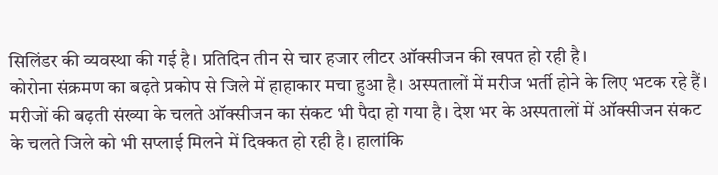सिलिंडर की व्यवस्था की गई है। प्रतिदिन तीन से चार हजार लीटर ऑक्सीजन की खपत हो रही है।
कोरोना संक्रमण का बढ़ते प्रकोप से जिले में हाहाकार मचा हुआ है। अस्पतालों में मरीज भर्ती होने के लिए भटक रहे हैं। मरीजों की बढ़ती संख्या के चलते ऑक्सीजन का संकट भी पैदा हो गया है। देश भर के अस्पतालों में ऑक्सीजन संकट के चलते जिले को भी सप्लाई मिलने में दिक्कत हो रही है। हालांकि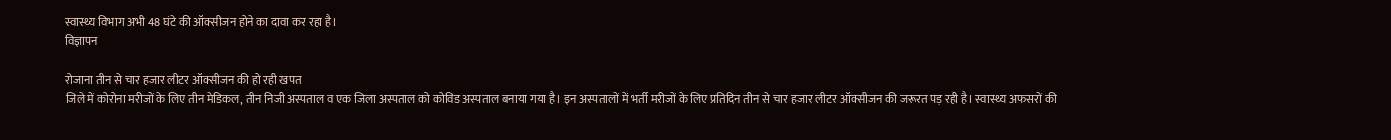स्वास्थ्य विभाग अभी 48 घंटे की ऑक्सीजन होने का दावा कर रहा है।
विज्ञापन

रोजाना तीन से चार हजार लीटर ऑक्सीजन की हो रही खपत
जिले में कोरोना मरीजों के लिए तीन मेडिकल, तीन निजी अस्पताल व एक जिला अस्पताल को कोविड अस्पताल बनाया गया है। इन अस्पतालों में भर्ती मरीजों के लिए प्रतिदिन तीन से चार हजार लीटर ऑक्सीजन की जरूरत पड़ रही है। स्वास्थ्य अफसरों की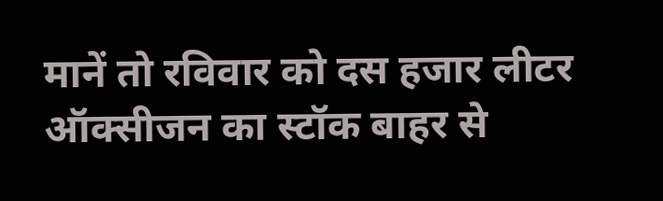मानें तो रविवार को दस हजार लीटर ऑक्सीजन का स्टॉक बाहर से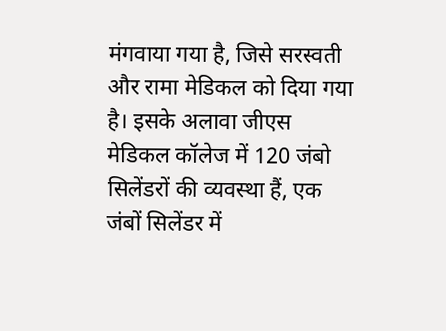मंगवाया गया है, जिसे सरस्वती और रामा मेडिकल को दिया गया है। इसके अलावा जीएस मेडिकल कॉलेज में 120 जंबो सिलेंडरों की व्यवस्था हैं, एक जंबों सिलेंडर में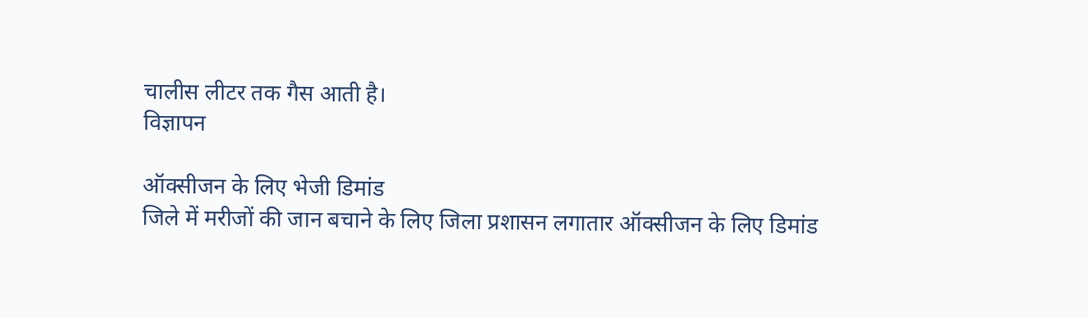चालीस लीटर तक गैस आती है।
विज्ञापन

ऑक्सीजन के लिए भेजी डिमांड
जिले में मरीजों की जान बचाने के लिए जिला प्रशासन लगातार ऑक्सीजन के लिए डिमांड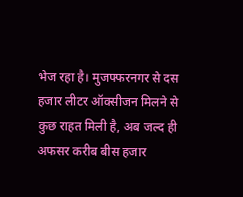भेज रहा है। मुजफ्फरनगर से दस हजार लीटर ऑक्सीजन मिलने से कुछ राहत मिली है, अब जल्द ही अफसर करीब बीस हजार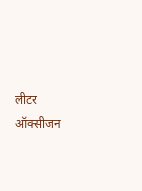लीटर ऑक्सीजन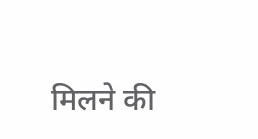मिलने की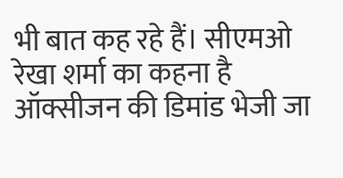भी बात कह रहे हैं। सीएमओ रेखा शर्मा का कहना है ऑक्सीजन की डिमांड भेजी जा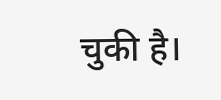चुकी है।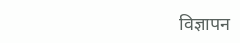विज्ञापन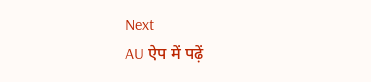Next
AU ऐप में पढ़ें